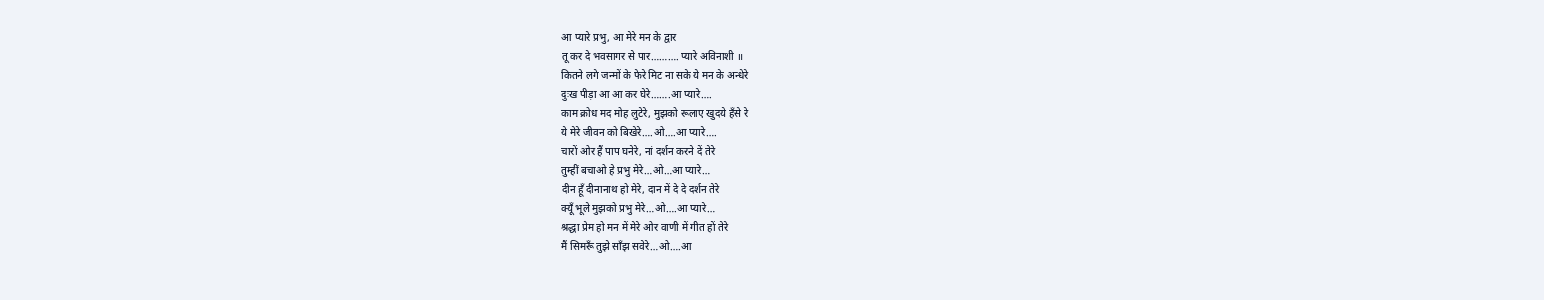आ प्यारे प्रभु, आ मेरे मन के द्वार
तू कर दे भवसागर से पार………. प्यारे अविनाशी ॥
कितने लगे जन्मों के फेरे मिट ना सके ये मन के अन्धेरे
दुःख पीड़ा आ आ कर घेरे…….आ प्यारे….
काम क्रोध मद मोह लुटेरे, मुझको रूलाए खुदये हँसे रे
ये मेरे जीवन को बिखेरे….ओ….आ प्यारे….
चारों ओर हैं पाप घनेरे, नां दर्शन करने दें तेरे
तुम्हीं बचाओ हे प्रभु मेरे…ओ…आ प्यारे…
दीन हूँ दीनानाथ हो मेरे, दान में दे दे दर्शन तेरे
क्यूँ भूले मुझको प्रभु मेरे…ओ….आ प्यारे…
श्रद्धा प्रेम हो मन में मेरे ओर वाणी में गीत हों तेरे
मैं सिमरूँ तुझे साँझ सवेरे…ओ….आ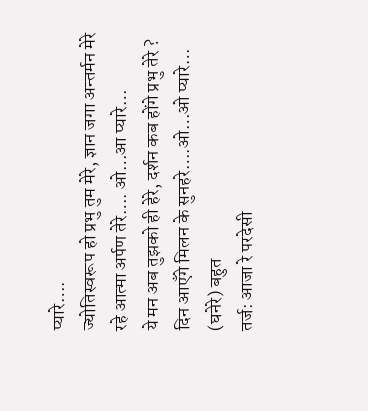प्यारे….
ज्योतिस्वरूप हो प्रभु तुम मेरे, ज्ञान जगा अन्तर्मन मेरे
रहे आत्मा अर्पण तेरे…. ओ…आ प्यारे…
ये मन अब तुझको ही हेरे, दर्शन कब होंगे प्रभु तेरे ?
दिन आएँगे मिलन के सुनहरे….ओ…ओ प्यारे…
(घनेरे) बहुत
तर्ज: आजा रे परदेसी